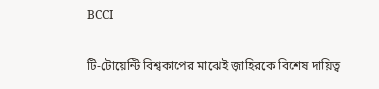BCCI

টি-টোয়েন্টি বিশ্বকাপের মাঝেই জ়াহিরকে বিশেষ দায়িত্ব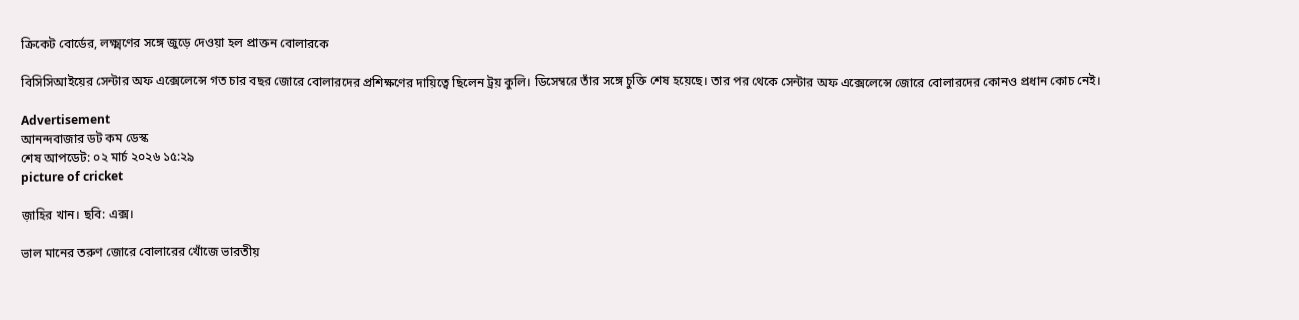ক্রিকেট বোর্ডের, লক্ষ্মণের সঙ্গে জুড়ে দেওয়া হল প্রাক্তন বোলারকে

বিসিসিআইয়ের সেন্টার অফ এক্সেলেন্সে গত চার বছর জোরে বোলারদের প্রশিক্ষণের দায়িত্বে ছিলেন ট্রয় কুলি। ডিসেম্বরে তাঁর সঙ্গে চুক্তি শেষ হয়েছে। তার পর থেকে সেন্টার অফ এক্সেলেন্সে জোরে বোলারদের কোনও প্রধান কোচ নেই।

Advertisement
আনন্দবাজার ডট কম ডেস্ক
শেষ আপডেট: ০২ মার্চ ২০২৬ ১৫:২৯
picture of cricket

জ়াহির খান। ছবি: এক্স।

ভাল মানের তরুণ জোরে বোলারের খোঁজে ভারতীয়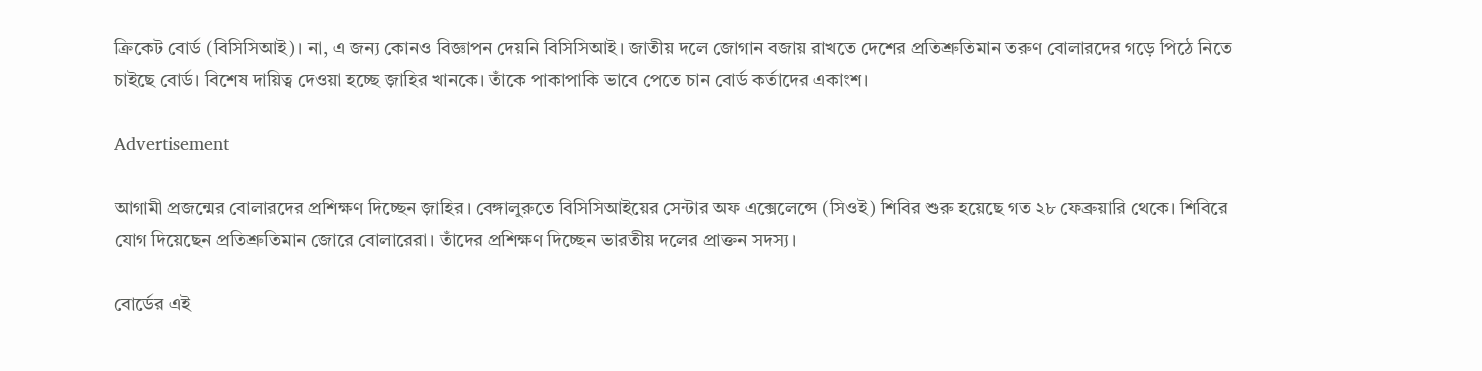ক্রিকেট বোর্ড (বিসিসিআই)। না, এ জন্য কোনও বিজ্ঞাপন দেয়নি বিসিসিআই। জাতীয় দলে জোগান বজায় রাখতে দেশের প্রতিশ্রুতিমান তরুণ বোলারদের গড়ে পিঠে নিতে চাইছে বোর্ড। বিশেষ দায়িত্ব দেওয়া হচ্ছে জ়াহির খানকে। তাঁকে পাকাপাকি ভাবে পেতে চান বোর্ড কর্তাদের একাংশ।

Advertisement

আগামী প্রজন্মের বোলারদের প্রশিক্ষণ দিচ্ছেন জ়াহির। বেঙ্গালুরুতে বিসিসিআইয়ের সেন্টার অফ এক্সেলেন্সে (সিওই) শিবির শুরু হয়েছে গত ২৮ ফেব্রুয়ারি থেকে। শিবিরে যোগ দিয়েছেন প্রতিশ্রুতিমান জোরে বোলারেরা। তাঁদের প্রশিক্ষণ দিচ্ছেন ভারতীয় দলের প্রাক্তন সদস্য।

বোর্ডের এই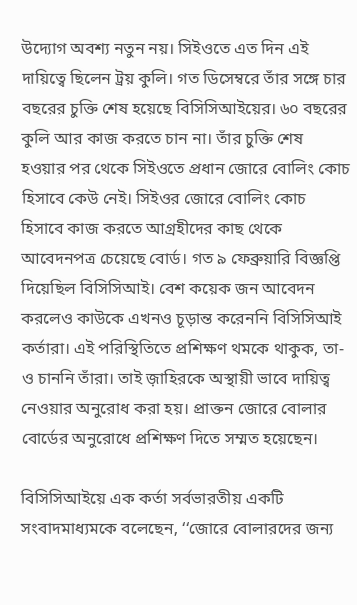উদ্যোগ অবশ্য নতুন নয়। সিইওতে এত দিন এই দায়িত্বে ছিলেন ট্রয় কুলি। গত ডিসেম্বরে তাঁর সঙ্গে চার বছরের চুক্তি শেষ হয়েছে বিসিসিআইয়ের। ৬০ বছরের কুলি আর কাজ করতে চান না। তাঁর চুক্তি শেষ হওয়ার পর থেকে সিইওতে প্রধান জোরে বোলিং কোচ হিসাবে কেউ নেই। সিইওর জোরে বোলিং কোচ হিসাবে কাজ করতে আগ্রহীদের কাছ থেকে আবেদনপত্র চেয়েছে বোর্ড। গত ৯ ফেব্রুয়ারি বিজ্ঞপ্তি দিয়েছিল বিসিসিআই। বেশ কয়েক জন আবেদন করলেও কাউকে এখনও চূড়ান্ত করেননি বিসিসিআই কর্তারা। এই পরিস্থিতিতে প্রশিক্ষণ থমকে থাকুক, তা-ও চাননি তাঁরা। তাই জ়াহিরকে অস্থায়ী ভাবে দায়িত্ব নেওয়ার অনুরোধ করা হয়। প্রাক্তন জোরে বোলার বোর্ডের অনুরোধে প্রশিক্ষণ দিতে সম্মত হয়েছেন।

বিসিসিআইয়ে এক কর্তা সর্বভারতীয় একটি সংবাদমাধ্যমকে বলেছেন, ‘‘জোরে বোলারদের জন্য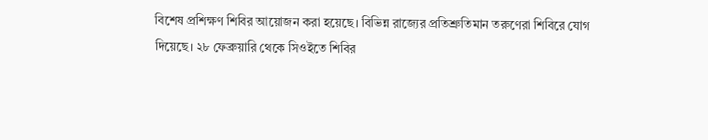বিশেষ প্রশিক্ষণ শিবির আয়োজন করা হয়েছে। বিভিন্ন রাজ্যের প্রতিশ্রুতিমান তরুণেরা শিবিরে যোগ দিয়েছে। ২৮ ফেব্রুয়ারি থেকে সিওইতে শিবির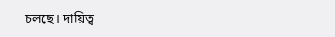চলছে। দায়িত্ব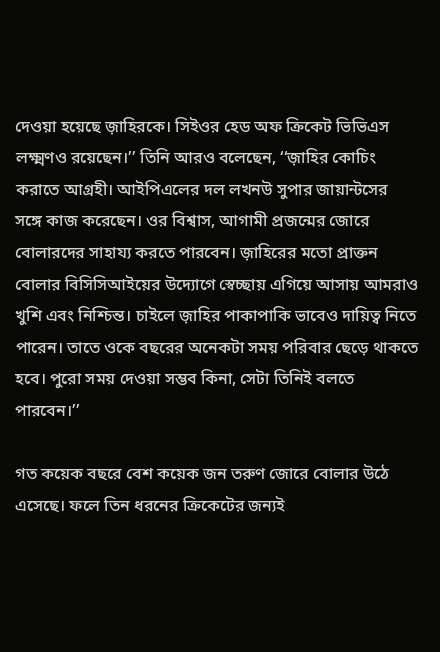দেওয়া হয়েছে জ়াহিরকে। সিইওর হেড অফ ক্রিকেট ভিভিএস লক্ষ্মণও রয়েছেন।’’ তিনি আরও বলেছেন, ‘‘জ়াহির কোচিং করাতে আগ্রহী। আইপিএলের দল লখনউ সুপার জায়ান্টসের সঙ্গে কাজ করেছেন। ওর বিশ্বাস, আগামী প্রজন্মের জোরে বোলারদের সাহায্য করতে পারবেন। জ়াহিরের মতো প্রাক্তন বোলার বিসিসিআইয়ের উদ্যোগে স্বেচ্ছায় এগিয়ে আসায় আমরাও খুশি এবং নিশ্চিন্ত। চাইলে জ়াহির পাকাপাকি ভাবেও দায়িত্ব নিতে পারেন। তাতে ওকে বছরের অনেকটা সময় পরিবার ছেড়ে থাকতে হবে। পুরো সময় দেওয়া সম্ভব কিনা, সেটা তিনিই বলতে পারবেন।’’

গত কয়েক বছরে বেশ কয়েক জন তরুণ জোরে বোলার উঠে এসেছে। ফলে তিন ধরনের ক্রিকেটের জন্যই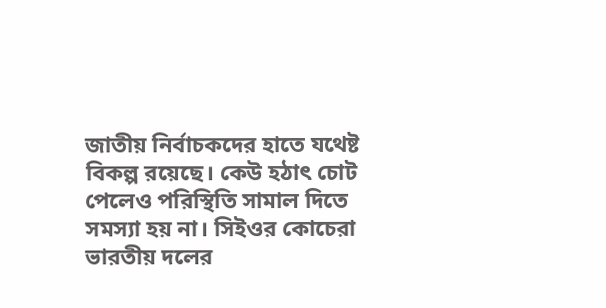জাতীয় নির্বাচকদের হাতে যথেষ্ট বিকল্প রয়েছে। কেউ হঠাৎ চোট পেলেও পরিস্থিতি সামাল দিতে সমস্যা হয় না। সিইওর কোচেরা ভারতীয় দলের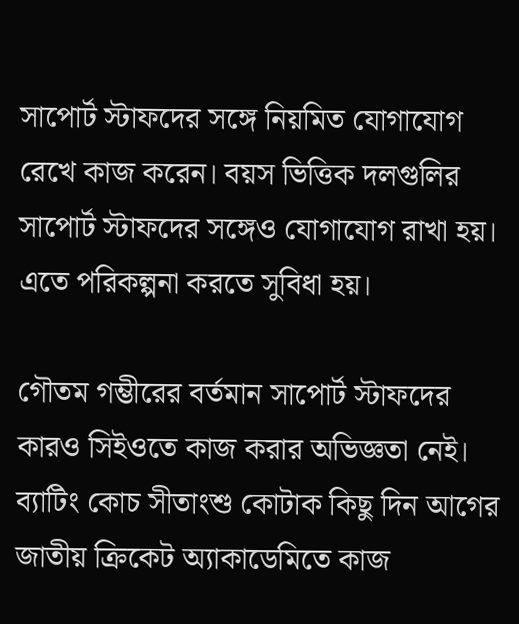সাপোর্ট স্টাফদের সঙ্গে নিয়মিত যোগাযোগ রেখে কাজ করেন। বয়স ভিত্তিক দলগুলির সাপোর্ট স্টাফদের সঙ্গেও যোগাযোগ রাখা হয়। এতে পরিকল্পনা করতে সুবিধা হয়।

গৌতম গম্ভীরের বর্তমান সাপোর্ট স্টাফদের কারও সিইওতে কাজ করার অভিজ্ঞতা নেই। ব্যাটিং কোচ সীতাংশু কোটাক কিছু দিন আগের জাতীয় ক্রিকেট অ্যাকাডেমিতে কাজ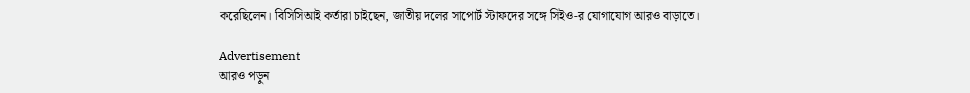করেছিলেন। বিসিসিআই কর্তারা চাইছেন, জাতীয় দলের সাপোর্ট স্টাফদের সঙ্গে সিইও-র যোগাযোগ আরও বাড়াতে।

Advertisement
আরও পড়ুন